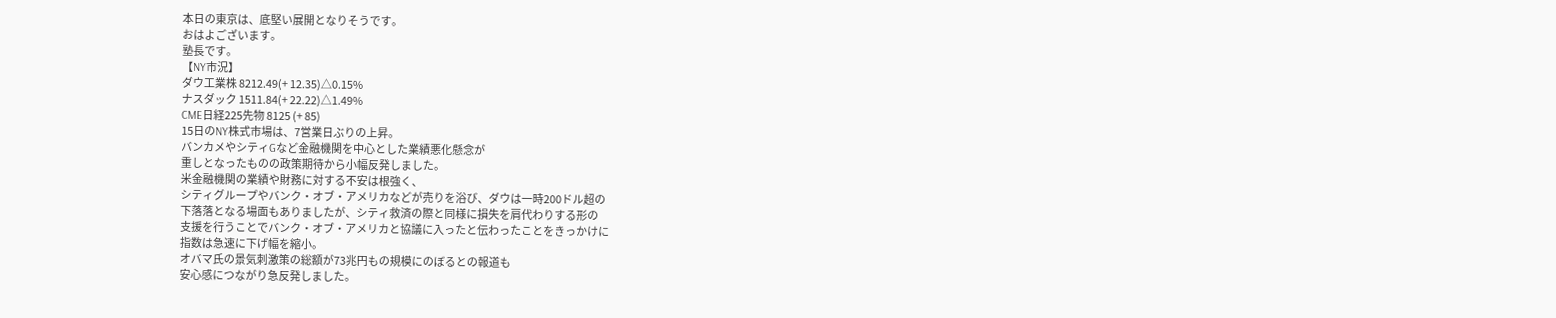本日の東京は、底堅い展開となりそうです。
おはよございます。
塾長です。
【NY市況】
ダウ工業株 8212.49(+ 12.35)△0.15%
ナスダック 1511.84(+ 22.22)△1.49%
CME日経225先物 8125 (+ 85)
15日のNY株式市場は、7営業日ぶりの上昇。
バンカメやシティGなど金融機関を中心とした業績悪化懸念が
重しとなったものの政策期待から小幅反発しました。
米金融機関の業績や財務に対する不安は根強く、
シティグループやバンク・オブ・アメリカなどが売りを浴び、ダウは一時200ドル超の
下落落となる場面もありましたが、シティ救済の際と同様に損失を肩代わりする形の
支援を行うことでバンク・オブ・アメリカと協議に入ったと伝わったことをきっかけに
指数は急速に下げ幅を縮小。
オバマ氏の景気刺激策の総額が73兆円もの規模にのぼるとの報道も
安心感につながり急反発しました。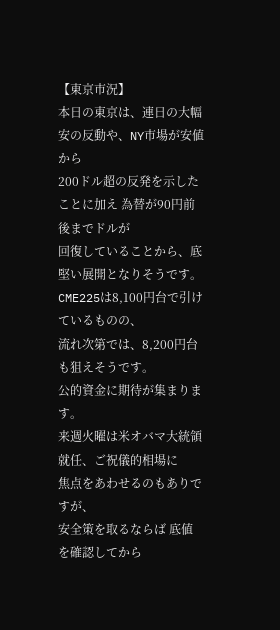【東京市況】
本日の東京は、連日の大幅安の反動や、NY市場が安値から
200ドル超の反発を示したことに加え 為替が90円前後までドルが
回復していることから、底堅い展開となりそうです。
CME225は8,100円台で引けているものの、
流れ次第では、8,200円台も狙えそうです。
公的資金に期待が集まります。
来週火曜は米オバマ大統領就任、ご祝儀的相場に
焦点をあわせるのもありですが、
安全策を取るならば 底値を確認してから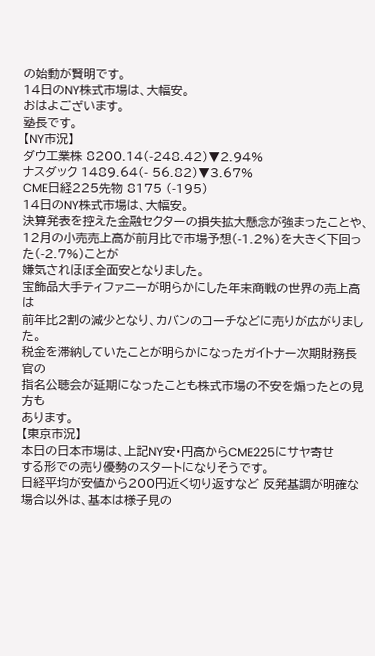の始動が賢明です。
14日のNY株式市場は、大幅安。
おはよございます。
塾長です。
【NY市況】
ダウ工業株 8200.14(-248.42)▼2.94%
ナスダック 1489.64(- 56.82)▼3.67%
CME日経225先物 8175 (-195)
14日のNY株式市場は、大幅安。
決算発表を控えた金融セクターの損失拡大懸念が強まったことや、
12月の小売売上高が前月比で市場予想(-1.2%)を大きく下回った(-2.7%)ことが
嫌気されほぼ全面安となりました。
宝飾品大手ティファニーが明らかにした年末商戦の世界の売上高は
前年比2割の減少となり、カバンのコーチなどに売りが広がりました。
税金を滞納していたことが明らかになったガイトナー次期財務長官の
指名公聴会が延期になったことも株式市場の不安を煽ったとの見方も
あります。
【東京市況】
本日の日本市場は、上記NY安・円高からCME225にサヤ寄せ
する形での売り優勢のスタートになりそうです。
日経平均が安値から200円近く切り返すなど 反発基調が明確な
場合以外は、基本は様子見の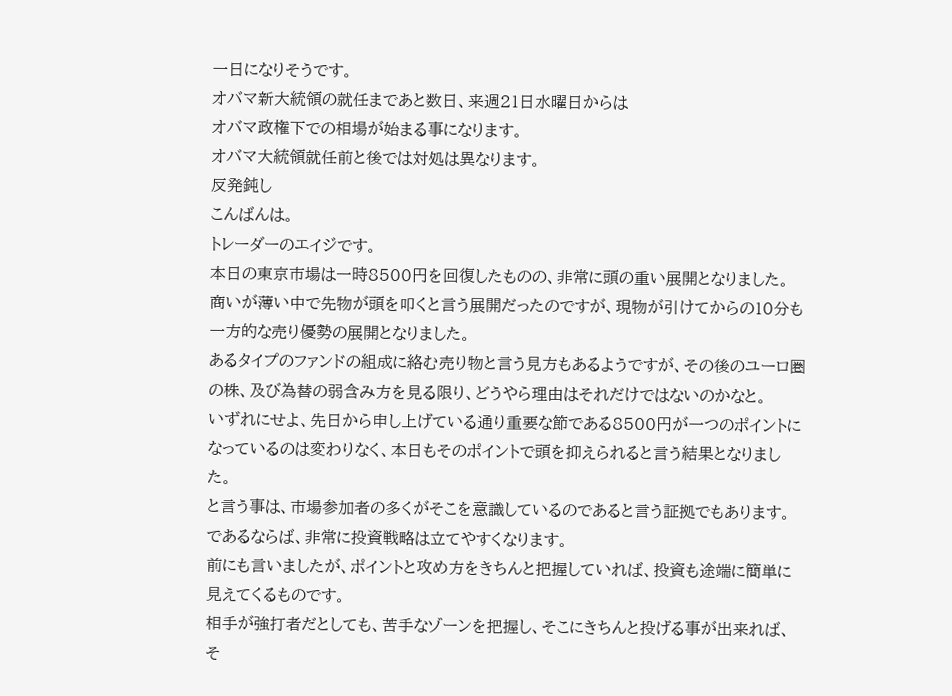一日になりそうです。
オバマ新大統領の就任まであと数日、来週21日水曜日からは
オバマ政権下での相場が始まる事になります。
オバマ大統領就任前と後では対処は異なります。
反発鈍し
こんばんは。
トレーダーのエイジです。
本日の東京市場は一時8500円を回復したものの、非常に頭の重い展開となりました。
商いが薄い中で先物が頭を叩くと言う展開だったのですが、現物が引けてからの10分も一方的な売り優勢の展開となりました。
あるタイプのファンドの組成に絡む売り物と言う見方もあるようですが、その後のユーロ圏の株、及び為替の弱含み方を見る限り、どうやら理由はそれだけではないのかなと。
いずれにせよ、先日から申し上げている通り重要な節である8500円が一つのポイントになっているのは変わりなく、本日もそのポイントで頭を抑えられると言う結果となりました。
と言う事は、市場参加者の多くがそこを意識しているのであると言う証拠でもあります。
であるならば、非常に投資戦略は立てやすくなります。
前にも言いましたが、ポイントと攻め方をきちんと把握していれば、投資も途端に簡単に見えてくるものです。
相手が強打者だとしても、苦手なゾーンを把握し、そこにきちんと投げる事が出来れば、そ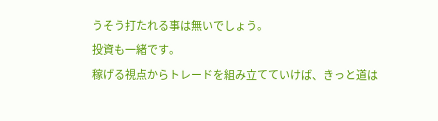うそう打たれる事は無いでしょう。
投資も一緒です。
稼げる視点からトレードを組み立てていけば、きっと道は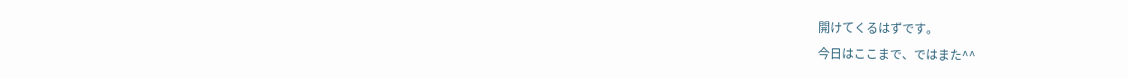開けてくるはずです。
今日はここまで、ではまた^^